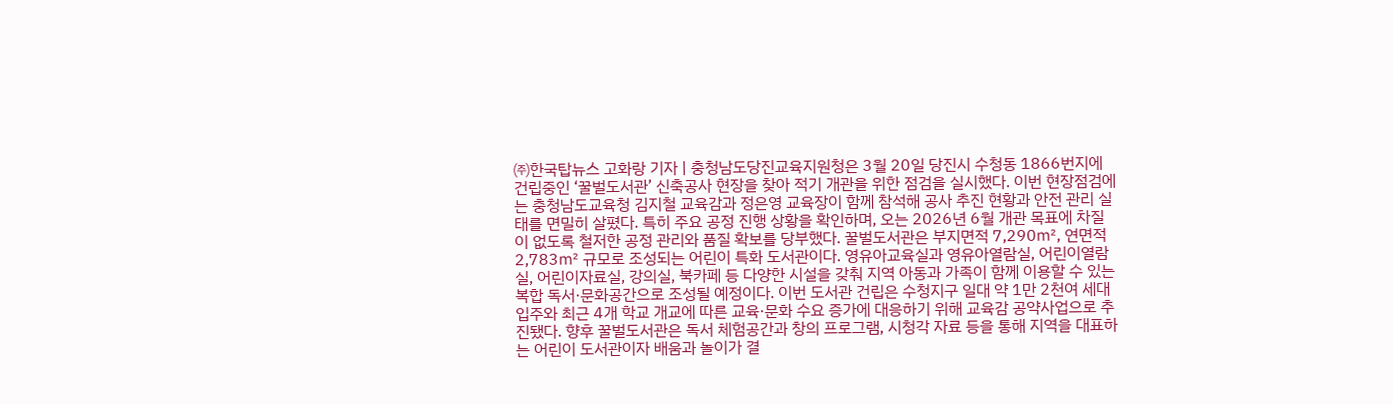㈜한국탑뉴스 고화랑 기자 | 충청남도당진교육지원청은 3월 20일 당진시 수청동 1866번지에 건립중인 ‘꿀벌도서관’ 신축공사 현장을 찾아 적기 개관을 위한 점검을 실시했다. 이번 현장점검에는 충청남도교육청 김지철 교육감과 정은영 교육장이 함께 참석해 공사 추진 현황과 안전 관리 실태를 면밀히 살폈다. 특히 주요 공정 진행 상황을 확인하며, 오는 2026년 6월 개관 목표에 차질이 없도록 철저한 공정 관리와 품질 확보를 당부했다. 꿀벌도서관은 부지면적 7,290㎡, 연면적 2,783㎡ 규모로 조성되는 어린이 특화 도서관이다. 영유아교육실과 영유아열람실, 어린이열람실, 어린이자료실, 강의실, 북카페 등 다양한 시설을 갖춰 지역 아동과 가족이 함께 이용할 수 있는 복합 독서·문화공간으로 조성될 예정이다. 이번 도서관 건립은 수청지구 일대 약 1만 2천여 세대 입주와 최근 4개 학교 개교에 따른 교육·문화 수요 증가에 대응하기 위해 교육감 공약사업으로 추진됐다. 향후 꿀벌도서관은 독서 체험공간과 창의 프로그램, 시청각 자료 등을 통해 지역을 대표하는 어린이 도서관이자 배움과 놀이가 결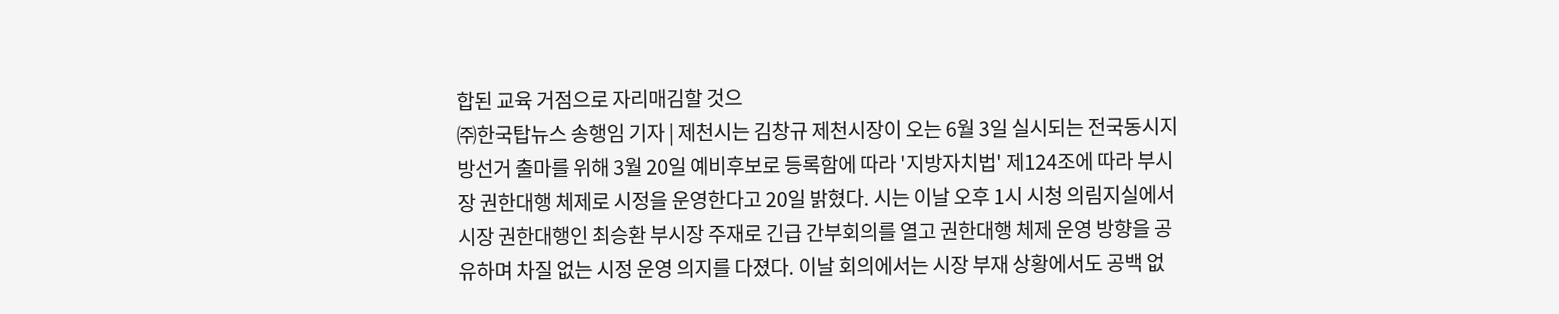합된 교육 거점으로 자리매김할 것으
㈜한국탑뉴스 송행임 기자 | 제천시는 김창규 제천시장이 오는 6월 3일 실시되는 전국동시지방선거 출마를 위해 3월 20일 예비후보로 등록함에 따라 '지방자치법' 제124조에 따라 부시장 권한대행 체제로 시정을 운영한다고 20일 밝혔다. 시는 이날 오후 1시 시청 의림지실에서 시장 권한대행인 최승환 부시장 주재로 긴급 간부회의를 열고 권한대행 체제 운영 방향을 공유하며 차질 없는 시정 운영 의지를 다졌다. 이날 회의에서는 시장 부재 상황에서도 공백 없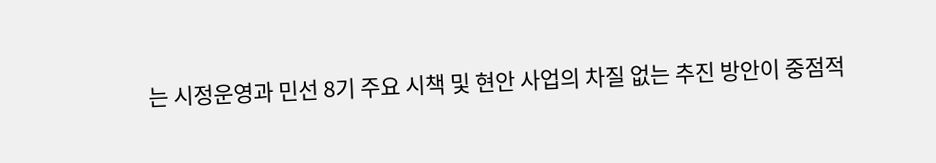는 시정운영과 민선 8기 주요 시책 및 현안 사업의 차질 없는 추진 방안이 중점적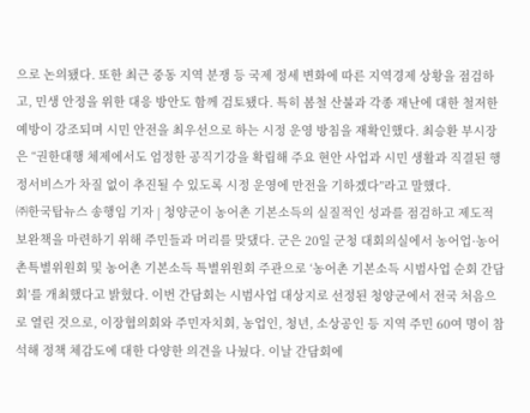으로 논의됐다. 또한 최근 중동 지역 분쟁 등 국제 정세 변화에 따른 지역경제 상황을 점검하고, 민생 안정을 위한 대응 방안도 함께 검토됐다. 특히 봄철 산불과 각종 재난에 대한 철저한 예방이 강조되며 시민 안전을 최우선으로 하는 시정 운영 방침을 재확인했다. 최승환 부시장은 “권한대행 체제에서도 엄정한 공직기강을 확립해 주요 현안 사업과 시민 생활과 직결된 행정서비스가 차질 없이 추진될 수 있도록 시정 운영에 만전을 기하겠다”라고 말했다.
㈜한국탑뉴스 송행임 기자 | 청양군이 농어촌 기본소득의 실질적인 성과를 점검하고 제도적 보완책을 마련하기 위해 주민들과 머리를 맞댔다. 군은 20일 군청 대회의실에서 농어업·농어촌특별위원회 및 농어촌 기본소득 특별위원회 주관으로 ‘농어촌 기본소득 시범사업 순회 간담회’를 개최했다고 밝혔다. 이번 간담회는 시범사업 대상지로 선정된 청양군에서 전국 처음으로 열린 것으로, 이장협의회와 주민자치회, 농업인, 청년, 소상공인 등 지역 주민 60여 명이 참석해 정책 체감도에 대한 다양한 의견을 나눴다. 이날 간담회에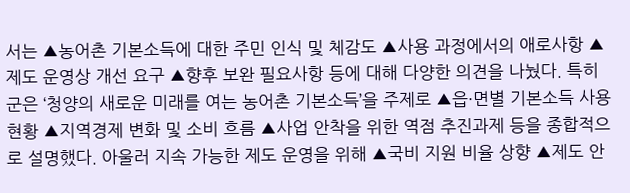서는 ▲농어촌 기본소득에 대한 주민 인식 및 체감도 ▲사용 과정에서의 애로사항 ▲제도 운영상 개선 요구 ▲향후 보완 필요사항 등에 대해 다양한 의견을 나눴다. 특히 군은 ‘청양의 새로운 미래를 여는 농어촌 기본소득’을 주제로 ▲읍·면별 기본소득 사용 현황 ▲지역경제 변화 및 소비 흐름 ▲사업 안착을 위한 역점 추진과제 등을 종합적으로 설명했다. 아울러 지속 가능한 제도 운영을 위해 ▲국비 지원 비율 상향 ▲제도 안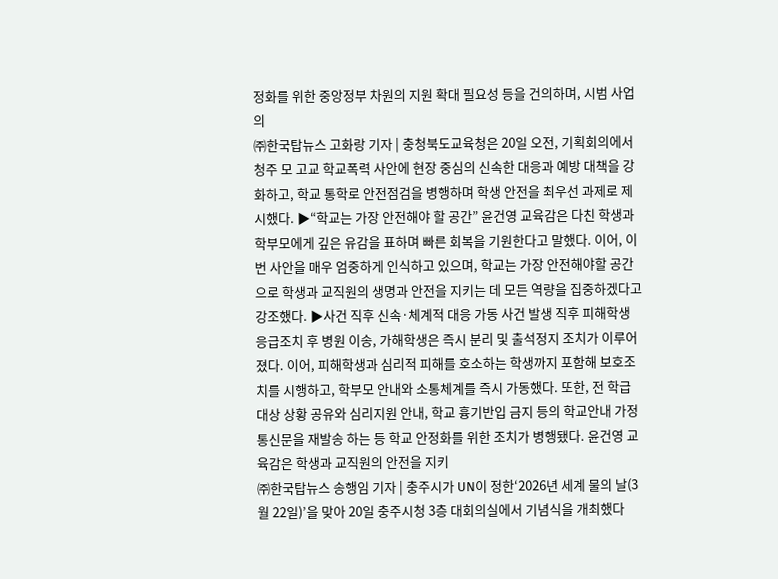정화를 위한 중앙정부 차원의 지원 확대 필요성 등을 건의하며, 시범 사업의
㈜한국탑뉴스 고화랑 기자 | 충청북도교육청은 20일 오전, 기획회의에서 청주 모 고교 학교폭력 사안에 현장 중심의 신속한 대응과 예방 대책을 강화하고, 학교 통학로 안전점검을 병행하며 학생 안전을 최우선 과제로 제시했다. ▶“학교는 가장 안전해야 할 공간” 윤건영 교육감은 다친 학생과 학부모에게 깊은 유감을 표하며 빠른 회복을 기원한다고 말했다. 이어, 이번 사안을 매우 엄중하게 인식하고 있으며, 학교는 가장 안전해야할 공간으로 학생과 교직원의 생명과 안전을 지키는 데 모든 역량을 집중하겠다고 강조했다. ▶사건 직후 신속·체계적 대응 가동 사건 발생 직후 피해학생 응급조치 후 병원 이송, 가해학생은 즉시 분리 및 출석정지 조치가 이루어졌다. 이어, 피해학생과 심리적 피해를 호소하는 학생까지 포함해 보호조치를 시행하고, 학부모 안내와 소통체계를 즉시 가동했다. 또한, 전 학급 대상 상황 공유와 심리지원 안내, 학교 흉기반입 금지 등의 학교안내 가정통신문을 재발송 하는 등 학교 안정화를 위한 조치가 병행됐다. 윤건영 교육감은 학생과 교직원의 안전을 지키
㈜한국탑뉴스 송행임 기자 | 충주시가 UN이 정한‘2026년 세계 물의 날(3월 22일)’을 맞아 20일 충주시청 3층 대회의실에서 기념식을 개최했다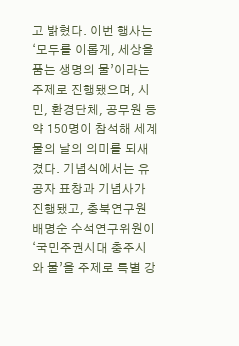고 밝혔다. 이번 행사는 ‘모두를 이롭게, 세상을 품는 생명의 물’이라는 주제로 진행됐으며, 시민, 환경단체, 공무원 등 약 150명이 참석해 세계 물의 날의 의미를 되새겼다. 기념식에서는 유공자 표창과 기념사가 진행됐고, 충북연구원 배명순 수석연구위원이‘국민주권시대 충주시와 물’을 주제로 특별 강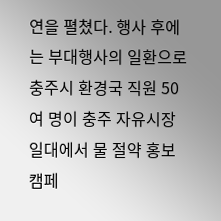연을 펼쳤다. 행사 후에는 부대행사의 일환으로 충주시 환경국 직원 50여 명이 충주 자유시장 일대에서 물 절약 홍보 캠페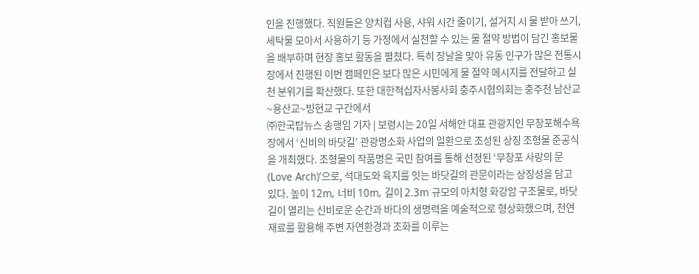인을 진행했다. 직원들은 양치컵 사용, 샤워 시간 줄이기, 설거지 시 물 받아 쓰기, 세탁물 모아서 사용하기 등 가정에서 실천할 수 있는 물 절약 방법이 담긴 홍보물을 배부하며 현장 홍보 활동을 펼쳤다. 특히 장날을 맞아 유동 인구가 많은 전통시장에서 진행된 이번 캠페인은 보다 많은 시민에게 물 절약 메시지를 전달하고 실천 분위기를 확산했다. 또한 대한적십자사봉사회 충주시협의회는 충주천 남산교~용산교~빙현교 구간에서
㈜한국탑뉴스 송행임 기자 | 보령시는 20일 서해안 대표 관광지인 무창포해수욕장에서 ‘신비의 바닷길’ 관광명소화 사업의 일환으로 조성된 상징 조형물 준공식을 개최했다. 조형물의 작품명은 국민 참여를 통해 선정된 ‘무창포 사랑의 문(Love Arch)’으로, 석대도와 육지를 잇는 바닷길의 관문이라는 상징성을 담고 있다. 높이 12m, 너비 10m, 길이 2.3m 규모의 아치형 화강암 구조물로, 바닷길이 열리는 신비로운 순간과 바다의 생명력을 예술적으로 형상화했으며, 천연 재료를 활용해 주변 자연환경과 조화를 이루는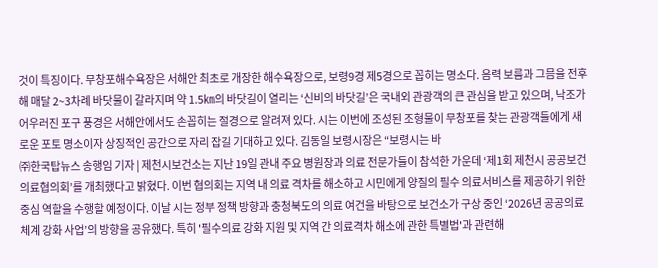것이 특징이다. 무창포해수욕장은 서해안 최초로 개장한 해수욕장으로, 보령9경 제5경으로 꼽히는 명소다. 음력 보름과 그믐을 전후해 매달 2~3차례 바닷물이 갈라지며 약 1.5㎞의 바닷길이 열리는 ‘신비의 바닷길’은 국내외 관광객의 큰 관심을 받고 있으며, 낙조가 어우러진 포구 풍경은 서해안에서도 손꼽히는 절경으로 알려져 있다. 시는 이번에 조성된 조형물이 무창포를 찾는 관광객들에게 새로운 포토 명소이자 상징적인 공간으로 자리 잡길 기대하고 있다. 김동일 보령시장은 “보령시는 바
㈜한국탑뉴스 송행임 기자 | 제천시보건소는 지난 19일 관내 주요 병원장과 의료 전문가들이 참석한 가운데 ‘제1회 제천시 공공보건의료협의회’를 개최했다고 밝혔다. 이번 협의회는 지역 내 의료 격차를 해소하고 시민에게 양질의 필수 의료서비스를 제공하기 위한 중심 역할을 수행할 예정이다. 이날 시는 정부 정책 방향과 충청북도의 의료 여건을 바탕으로 보건소가 구상 중인 ‘2026년 공공의료체계 강화 사업’의 방향을 공유했다. 특히 '필수의료 강화 지원 및 지역 간 의료격차 해소에 관한 특별법'과 관련해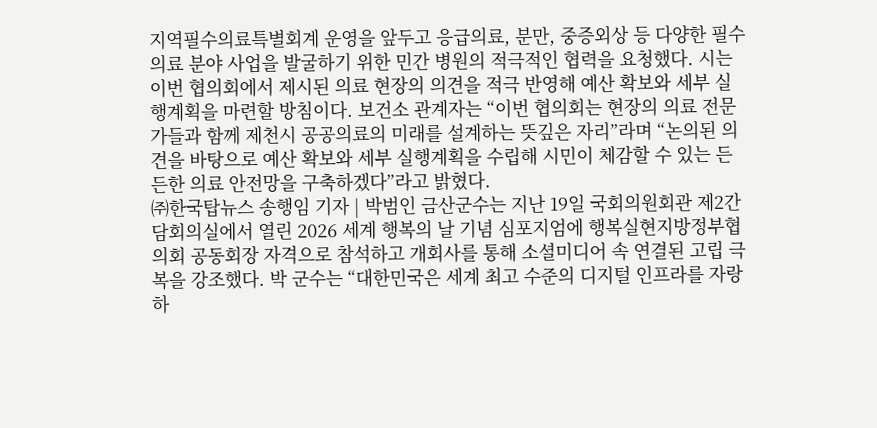지역필수의료특별회계 운영을 앞두고 응급의료, 분만, 중증외상 등 다양한 필수의료 분야 사업을 발굴하기 위한 민간 병원의 적극적인 협력을 요청했다. 시는 이번 협의회에서 제시된 의료 현장의 의견을 적극 반영해 예산 확보와 세부 실행계획을 마련할 방침이다. 보건소 관계자는 “이번 협의회는 현장의 의료 전문가들과 함께 제천시 공공의료의 미래를 설계하는 뜻깊은 자리”라며 “논의된 의견을 바탕으로 예산 확보와 세부 실행계획을 수립해 시민이 체감할 수 있는 든든한 의료 안전망을 구축하겠다”라고 밝혔다.
㈜한국탑뉴스 송행임 기자 | 박범인 금산군수는 지난 19일 국회의원회관 제2간담회의실에서 열린 2026 세계 행복의 날 기념 심포지엄에 행복실현지방정부협의회 공동회장 자격으로 참석하고 개회사를 통해 소셜미디어 속 연결된 고립 극복을 강조했다. 박 군수는 “대한민국은 세계 최고 수준의 디지털 인프라를 자랑하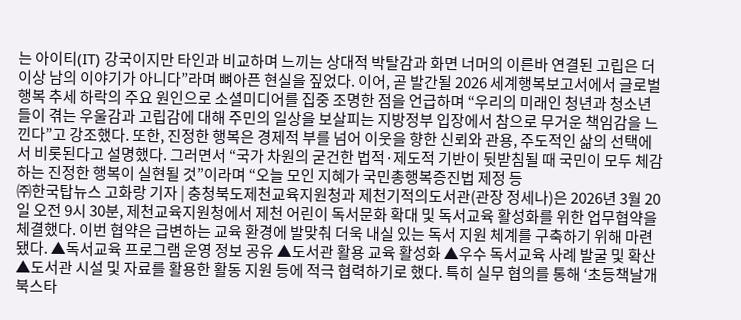는 아이티(IT) 강국이지만 타인과 비교하며 느끼는 상대적 박탈감과 화면 너머의 이른바 연결된 고립은 더 이상 남의 이야기가 아니다”라며 뼈아픈 현실을 짚었다. 이어, 곧 발간될 2026 세계행복보고서에서 글로벌 행복 추세 하락의 주요 원인으로 소셜미디어를 집중 조명한 점을 언급하며 “우리의 미래인 청년과 청소년들이 겪는 우울감과 고립감에 대해 주민의 일상을 보살피는 지방정부 입장에서 참으로 무거운 책임감을 느낀다”고 강조했다. 또한, 진정한 행복은 경제적 부를 넘어 이웃을 향한 신뢰와 관용, 주도적인 삶의 선택에서 비롯된다고 설명했다. 그러면서 “국가 차원의 굳건한 법적·제도적 기반이 뒷받침될 때 국민이 모두 체감하는 진정한 행복이 실현될 것”이라며 “오늘 모인 지혜가 국민총행복증진법 제정 등
㈜한국탑뉴스 고화랑 기자 | 충청북도제천교육지원청과 제천기적의도서관(관장 정세나)은 2026년 3월 20일 오전 9시 30분, 제천교육지원청에서 제천 어린이 독서문화 확대 및 독서교육 활성화를 위한 업무협약을 체결했다. 이번 협약은 급변하는 교육 환경에 발맞춰 더욱 내실 있는 독서 지원 체계를 구축하기 위해 마련됐다. ▲독서교육 프로그램 운영 정보 공유 ▲도서관 활용 교육 활성화 ▲우수 독서교육 사례 발굴 및 확산 ▲도서관 시설 및 자료를 활용한 활동 지원 등에 적극 협력하기로 했다. 특히 실무 협의를 통해 ‘초등책날개 북스타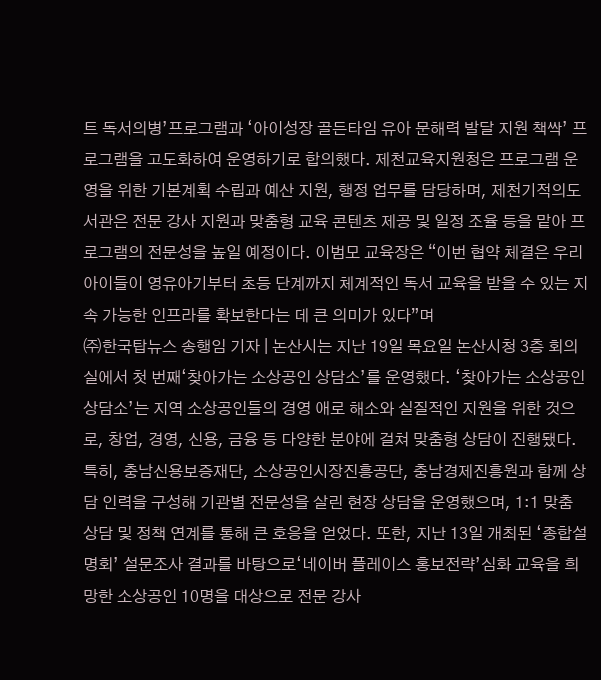트 독서의병’프로그램과 ‘아이성장 골든타임 유아 문해력 발달 지원 책싹’ 프로그램을 고도화하여 운영하기로 합의했다. 제천교육지원청은 프로그램 운영을 위한 기본계획 수립과 예산 지원, 행정 업무를 담당하며, 제천기적의도서관은 전문 강사 지원과 맞춤형 교육 콘텐츠 제공 및 일정 조율 등을 맡아 프로그램의 전문성을 높일 예정이다. 이범모 교육장은 “이번 협약 체결은 우리 아이들이 영유아기부터 초등 단계까지 체계적인 독서 교육을 받을 수 있는 지속 가능한 인프라를 확보한다는 데 큰 의미가 있다”며
㈜한국탑뉴스 송행임 기자 | 논산시는 지난 19일 목요일 논산시청 3층 회의실에서 첫 번째‘찾아가는 소상공인 상담소’를 운영했다. ‘찾아가는 소상공인 상담소’는 지역 소상공인들의 경영 애로 해소와 실질적인 지원을 위한 것으로, 창업, 경영, 신용, 금융 등 다양한 분야에 걸쳐 맞춤형 상담이 진행됐다. 특히, 충남신용보증재단, 소상공인시장진흥공단, 충남경제진흥원과 함께 상담 인력을 구성해 기관별 전문성을 살린 현장 상담을 운영했으며, 1:1 맞춤 상담 및 정책 연계를 통해 큰 호응을 얻었다. 또한, 지난 13일 개최된 ‘종합설명회’ 설문조사 결과를 바탕으로‘네이버 플레이스 홍보전략’심화 교육을 희망한 소상공인 10명을 대상으로 전문 강사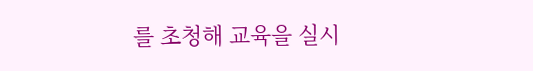를 초청해 교육을 실시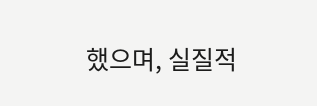했으며, 실질적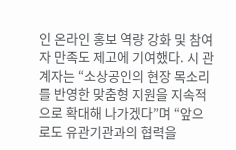인 온라인 홍보 역량 강화 및 참여자 만족도 제고에 기여했다. 시 관계자는 “소상공인의 현장 목소리를 반영한 맞춤형 지원을 지속적으로 확대해 나가겠다”며 “앞으로도 유관기관과의 협력을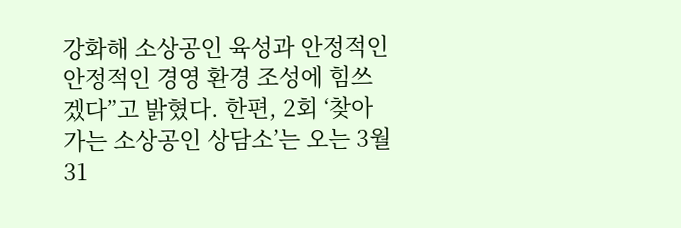강화해 소상공인 육성과 안정적인 안정적인 경영 환경 조성에 힘쓰겠다”고 밝혔다. 한편, 2회 ‘찾아가는 소상공인 상담소’는 오는 3월 31